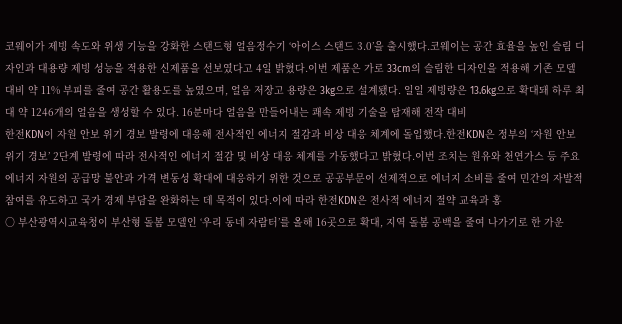코웨이가 제빙 속도와 위생 기능을 강화한 스탠드형 얼음정수기 ‘아이스 스탠드 3.0’을 출시했다.코웨이는 공간 효율을 높인 슬림 디자인과 대용량 제빙 성능을 적용한 신제품을 선보였다고 4일 밝혔다.이번 제품은 가로 33cm의 슬림한 디자인을 적용해 기존 모델 대비 약 11% 부피를 줄여 공간 활용도를 높였으며, 얼음 저장고 용량은 3kg으로 설계됐다. 일일 제빙량은 13.6kg으로 확대돼 하루 최대 약 1246개의 얼음을 생성할 수 있다. 16분마다 얼음을 만들어내는 쾌속 제빙 기술을 탑재해 전작 대비
한전KDN이 자원 안보 위기 경보 발령에 대응해 전사적인 에너지 절감과 비상 대응 체계에 돌입했다.한전KDN은 정부의 ‘자원 안보 위기 경보’ 2단계 발령에 따라 전사적인 에너지 절감 및 비상 대응 체계를 가동했다고 밝혔다.이번 조치는 원유와 천연가스 등 주요 에너지 자원의 공급망 불안과 가격 변동성 확대에 대응하기 위한 것으로 공공부문이 선제적으로 에너지 소비를 줄여 민간의 자발적 참여를 유도하고 국가 경제 부담을 완화하는 데 목적이 있다.이에 따라 한전KDN은 전사적 에너지 절약 교육과 홍
○ 부산광역시교육청이 부산형 돌봄 모델인 ‘우리 동네 자람터’를 올해 16곳으로 확대, 지역 돌봄 공백을 줄여 나가기로 한 가운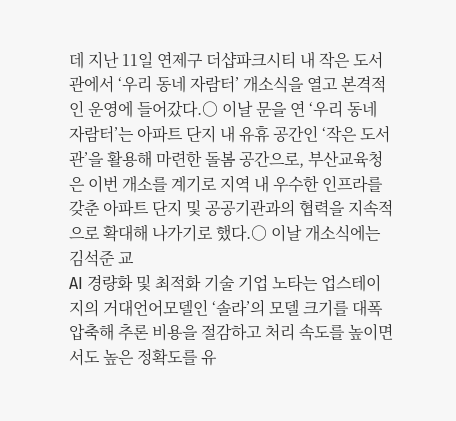데 지난 11일 연제구 더샵파크시티 내 작은 도서관에서 ‘우리 동네 자람터’ 개소식을 열고 본격적인 운영에 들어갔다.○ 이날 문을 연 ‘우리 동네 자람터’는 아파트 단지 내 유휴 공간인 ‘작은 도서관’을 활용해 마련한 돌봄 공간으로, 부산교육청은 이번 개소를 계기로 지역 내 우수한 인프라를 갖춘 아파트 단지 및 공공기관과의 협력을 지속적으로 확대해 나가기로 했다.○ 이날 개소식에는 김석준 교
AI 경량화 및 최적화 기술 기업 노타는 업스테이지의 거대언어모델인 ‘솔라’의 모델 크기를 대폭 압축해 추론 비용을 절감하고 처리 속도를 높이면서도 높은 정확도를 유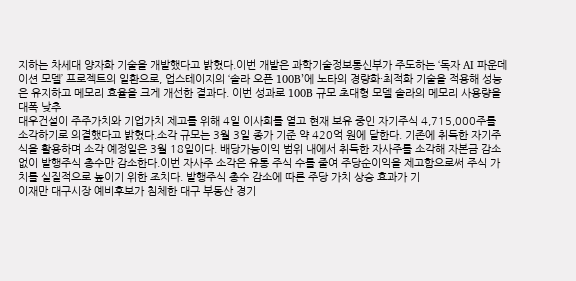지하는 차세대 양자화 기술을 개발했다고 밝혔다.이번 개발은 과학기술정보통신부가 주도하는 ‘독자 AI 파운데이션 모델’ 프로젝트의 일환으로, 업스테이지의 ‘솔라 오픈 100B’에 노타의 경량화·최적화 기술을 적용해 성능은 유지하고 메모리 효율을 크게 개선한 결과다. 이번 성과로 100B 규모 초대형 모델 솔라의 메모리 사용량을 대폭 낮추
대우건설이 주주가치와 기업가치 제고를 위해 4일 이사회를 열고 현재 보유 중인 자기주식 4,715,000주를 소각하기로 의결했다고 밝혔다.소각 규모는 3월 3일 종가 기준 약 420억 원에 달한다. 기존에 취득한 자기주식을 활용하며 소각 예정일은 3월 18일이다. 배당가능이익 범위 내에서 취득한 자사주를 소각해 자본금 감소 없이 발행주식 총수만 감소한다.이번 자사주 소각은 유통 주식 수를 줄여 주당순이익을 제고함으로써 주식 가치를 실질적으로 높이기 위한 조치다. 발행주식 총수 감소에 따른 주당 가치 상승 효과가 기
이재만 대구시장 예비후보가 침체한 대구 부동산 경기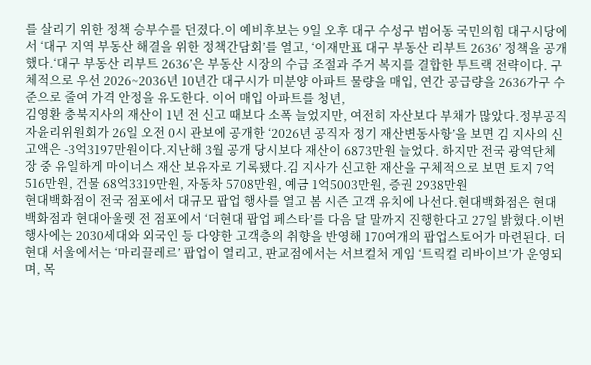를 살리기 위한 정책 승부수를 던졌다.이 예비후보는 9일 오후 대구 수성구 범어동 국민의힘 대구시당에서 ‘대구 지역 부동산 해결을 위한 정책간담회’를 열고, ‘이재만표 대구 부동산 리부트 2636’ 정책을 공개했다.‘대구 부동산 리부트 2636’은 부동산 시장의 수급 조절과 주거 복지를 결합한 투트랙 전략이다. 구체적으로 우선 2026~2036년 10년간 대구시가 미분양 아파트 물량을 매입, 연간 공급량을 2636가구 수준으로 줄여 가격 안정을 유도한다. 이어 매입 아파트를 청년,
김영환 충북지사의 재산이 1년 전 신고 때보다 소폭 늘었지만, 여전히 자산보다 부채가 많았다.정부공직자윤리위원회가 26일 오전 0시 관보에 공개한 ‘2026년 공직자 정기 재산변동사항’을 보면 김 지사의 신고액은 -3억3197만원이다.지난해 3월 공개 당시보다 재산이 6873만원 늘었다. 하지만 전국 광역단체장 중 유일하게 마이너스 재산 보유자로 기록됐다.김 지사가 신고한 재산을 구체적으로 보면 토지 7억516만원, 건물 68억3319만원, 자동차 5708만원, 예금 1억5003만원, 증권 2938만원
현대백화점이 전국 점포에서 대규모 팝업 행사를 열고 봄 시즌 고객 유치에 나선다.현대백화점은 현대백화점과 현대아울렛 전 점포에서 ‘더현대 팝업 페스타’를 다음 달 말까지 진행한다고 27일 밝혔다.이번 행사에는 2030세대와 외국인 등 다양한 고객층의 취향을 반영해 170여개의 팝업스토어가 마련된다. 더현대 서울에서는 ‘마리끌레르’ 팝업이 열리고, 판교점에서는 서브컬처 게임 ‘트릭컬 리바이브’가 운영되며, 목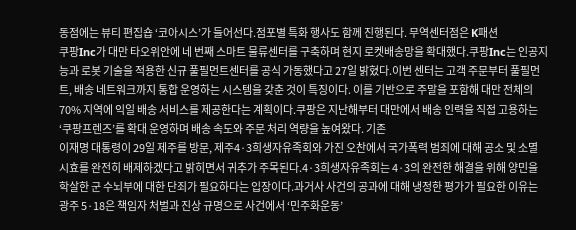동점에는 뷰티 편집숍 ‘코아시스’가 들어선다.점포별 특화 행사도 함께 진행된다. 무역센터점은 K패션
쿠팡Inc가 대만 타오위안에 네 번째 스마트 물류센터를 구축하며 현지 로켓배송망을 확대했다.쿠팡Inc는 인공지능과 로봇 기술을 적용한 신규 풀필먼트센터를 공식 가동했다고 27일 밝혔다.이번 센터는 고객 주문부터 풀필먼트, 배송 네트워크까지 통합 운영하는 시스템을 갖춘 것이 특징이다. 이를 기반으로 주말을 포함해 대만 전체의 70% 지역에 익일 배송 서비스를 제공한다는 계획이다.쿠팡은 지난해부터 대만에서 배송 인력을 직접 고용하는 ‘쿠팡프렌즈’를 확대 운영하며 배송 속도와 주문 처리 역량을 높여왔다. 기존
이재명 대통령이 29일 제주를 방문, 제주4·3희생자유족회와 가진 오찬에서 국가폭력 범죄에 대해 공소 및 소멸 시효를 완전히 배제하겠다고 밝히면서 귀추가 주목된다.4·3희생자유족회는 4·3의 완전한 해결을 위해 양민을 학살한 군 수뇌부에 대한 단죄가 필요하다는 입장이다.과거사 사건의 공과에 대해 냉정한 평가가 필요한 이유는 광주 5·18은 책임자 처벌과 진상 규명으로 사건에서 ‘민주화운동’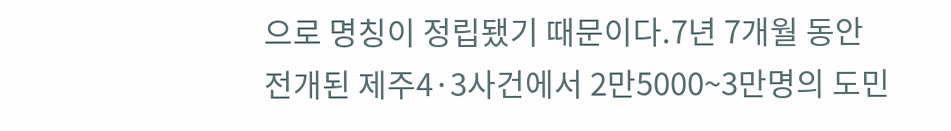으로 명칭이 정립됐기 때문이다.7년 7개월 동안 전개된 제주4·3사건에서 2만5000~3만명의 도민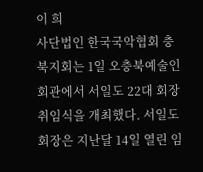이 희
사단법인 한국국악협회 충북지회는 1일 오충북예술인회관에서 서일도 22대 회장 취임식을 개최했다. 서일도 회장은 지난달 14일 열린 임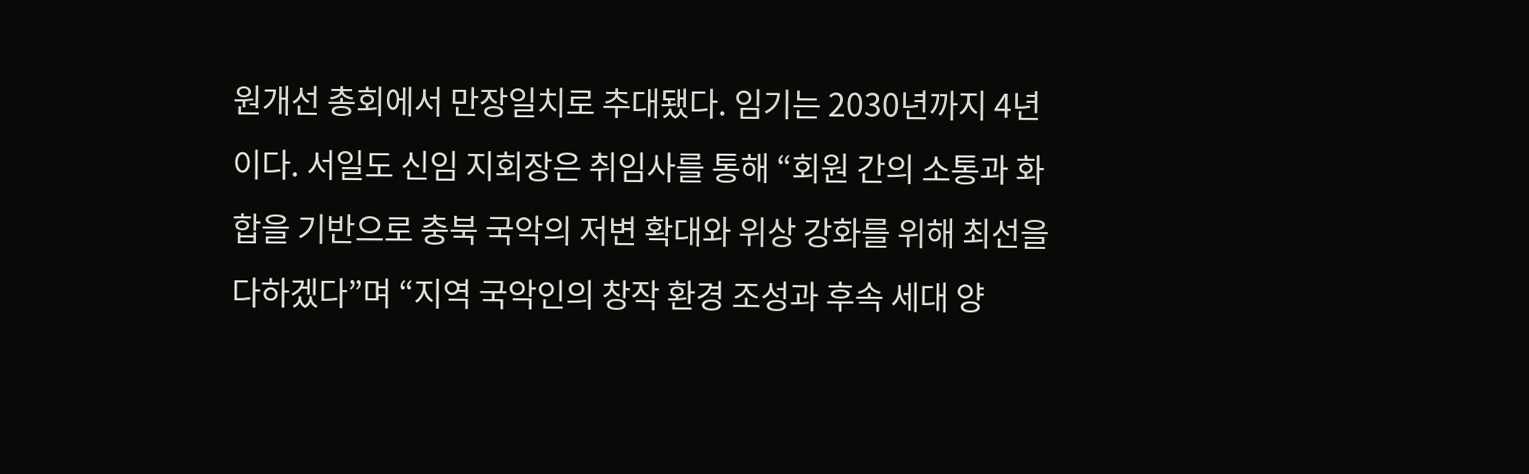원개선 총회에서 만장일치로 추대됐다. 임기는 2030년까지 4년이다. 서일도 신임 지회장은 취임사를 통해 “회원 간의 소통과 화합을 기반으로 충북 국악의 저변 확대와 위상 강화를 위해 최선을 다하겠다”며 “지역 국악인의 창작 환경 조성과 후속 세대 양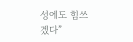성에도 힘쓰겠다”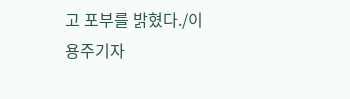고 포부를 밝혔다./이용주기자